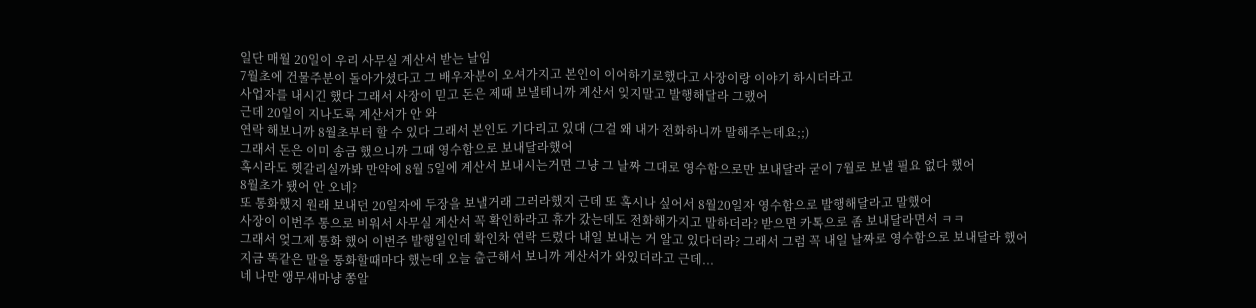일단 매월 20일이 우리 사무실 계산서 받는 날임
7월초에 건물주분이 돌아가셨다고 그 배우자분이 오셔가지고 본인이 이어하기로했다고 사장이랑 이야기 하시더라고
사업자를 내시긴 했다 그래서 사장이 믿고 돈은 제때 보낼테니까 계산서 잊지말고 발행해달라 그랬어
근데 20일이 지나도록 계산서가 안 와
연락 해보니까 8월초부터 할 수 있다 그래서 본인도 기다리고 있대 (그걸 왜 내가 전화하니까 말해주는데요;;)
그래서 돈은 이미 송금 했으니까 그때 영수함으로 보내달라했어
혹시라도 헷갈리실까봐 만약에 8월 5일에 계산서 보내시는거면 그냥 그 날짜 그대로 영수함으로만 보내달라 굳이 7월로 보낼 필요 없다 했어
8월초가 됐어 안 오네?
또 통화했지 원래 보내던 20일자에 두장을 보낼거래 그러라했지 근데 또 혹시나 싶어서 8월20일자 영수함으로 발행해달라고 말했어
사장이 이번주 통으로 비워서 사무실 계산서 꼭 확인하라고 휴가 갔는데도 전화해가지고 말하더라? 받으면 카톡으로 좀 보내달라면서 ㅋㅋ
그래서 엊그제 통화 했어 이번주 발행일인데 확인차 연락 드렸다 내일 보내는 거 알고 있다더라? 그래서 그럼 꼭 내일 날짜로 영수함으로 보내달라 했어
지금 똑같은 말을 통화할때마다 했는데 오늘 출근해서 보니까 계산서가 와있더라고 근데...
네 나만 앵무새마냥 쫑알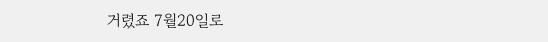거렸죠 7월20일로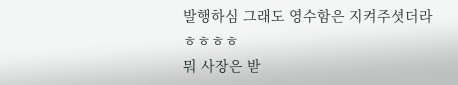발행하심 그래도 영수함은 지켜주셧더라 ㅎㅎㅎㅎ
뭐 사장은 받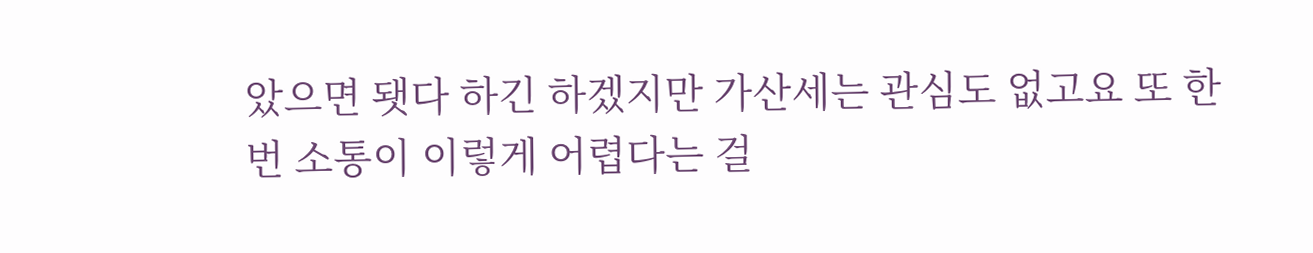았으면 됏다 하긴 하겠지만 가산세는 관심도 없고요 또 한번 소통이 이렇게 어렵다는 걸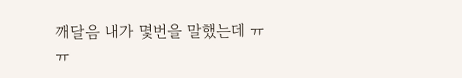깨달음 내가 몇번을 말했는데 ㅠㅠ